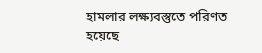হামলার লক্ষ্যবস্তুতে পরিণত হয়েছে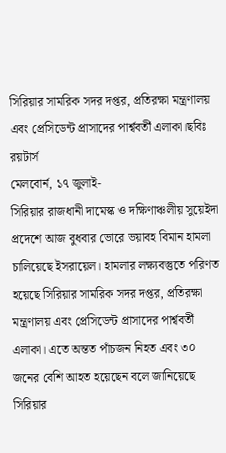সিরিয়ার সামরিক সদর দপ্তর, প্রতিরক্ষা মন্ত্রণালয় এবং প্রেসিডেন্ট প্রাসাদের পার্শ্ববর্তী এলাকা।ছবিঃ রয়টার্স
মেলবোর্ন, ১৭ জুলাই-
সিরিয়ার রাজধানী দামেস্ক ও দক্ষিণাঞ্চলীয় সুয়েইদা প্রদেশে আজ বুধবার ভোরে ভয়াবহ বিমান হামলা চালিয়েছে ইসরায়েল। হামলার লক্ষ্যবস্তুতে পরিণত হয়েছে সিরিয়ার সামরিক সদর দপ্তর, প্রতিরক্ষা মন্ত্রণালয় এবং প্রেসিডেন্ট প্রাসাদের পার্শ্ববর্তী এলাকা। এতে অন্তত পাঁচজন নিহত এবং ৩০ জনের বেশি আহত হয়েছেন বলে জানিয়েছে সিরিয়ার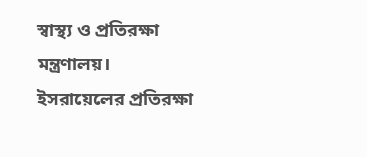স্বাস্থ্য ও প্রতিরক্ষা মন্ত্রণালয়।
ইসরায়েলের প্রতিরক্ষা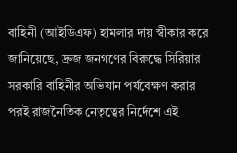বাহিনী (আইডিএফ) হামলার দায় স্বীকার করে জানিয়েছে, দ্রুজ জনগণের বিরুদ্ধে সিরিয়ার সরকারি বাহিনীর অভিযান পর্যবেক্ষণ করার পরই রাজনৈতিক নেতৃত্বের নির্দেশে এই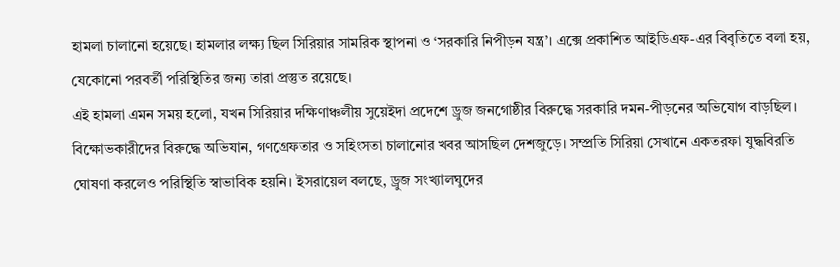হামলা চালানো হয়েছে। হামলার লক্ষ্য ছিল সিরিয়ার সামরিক স্থাপনা ও ‘সরকারি নিপীড়ন যন্ত্র’। এক্সে প্রকাশিত আইডিএফ-এর বিবৃতিতে বলা হয়, যেকোনো পরবর্তী পরিস্থিতির জন্য তারা প্রস্তুত রয়েছে।
এই হামলা এমন সময় হলো, যখন সিরিয়ার দক্ষিণাঞ্চলীয় সুয়েইদা প্রদেশে ড্রুজ জনগোষ্ঠীর বিরুদ্ধে সরকারি দমন-পীড়নের অভিযোগ বাড়ছিল। বিক্ষোভকারীদের বিরুদ্ধে অভিযান, গণগ্রেফতার ও সহিংসতা চালানোর খবর আসছিল দেশজুড়ে। সম্প্রতি সিরিয়া সেখানে একতরফা যুদ্ধবিরতি ঘোষণা করলেও পরিস্থিতি স্বাভাবিক হয়নি। ইসরায়েল বলছে, ড্রুজ সংখ্যালঘুদের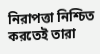নিরাপত্তা নিশ্চিত করতেই তারা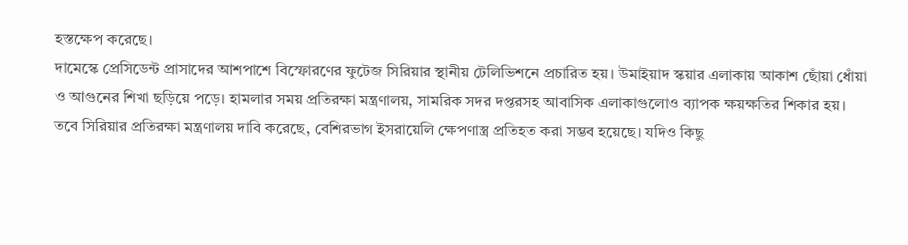হস্তক্ষেপ করেছে।
দামেস্কে প্রেসিডেন্ট প্রাসাদের আশপাশে বিস্ফোরণের ফুটেজ সিরিয়ার স্থানীয় টেলিভিশনে প্রচারিত হয়। উমাইয়াদ স্কয়ার এলাকায় আকাশ ছোঁয়া ধোঁয়া ও আগুনের শিখা ছড়িয়ে পড়ে। হামলার সময় প্রতিরক্ষা মন্ত্রণালয়, সামরিক সদর দপ্তরসহ আবাসিক এলাকাগুলোও ব্যাপক ক্ষয়ক্ষতির শিকার হয়।
তবে সিরিয়ার প্রতিরক্ষা মন্ত্রণালয় দাবি করেছে, বেশিরভাগ ইসরায়েলি ক্ষেপণাস্ত্র প্রতিহত করা সম্ভব হয়েছে। যদিও কিছু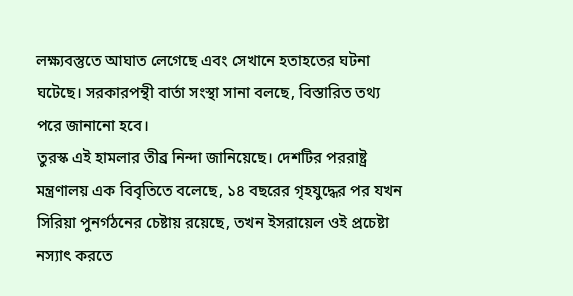লক্ষ্যবস্তুতে আঘাত লেগেছে এবং সেখানে হতাহতের ঘটনা ঘটেছে। সরকারপন্থী বার্তা সংস্থা সানা বলছে, বিস্তারিত তথ্য পরে জানানো হবে।
তুরস্ক এই হামলার তীব্র নিন্দা জানিয়েছে। দেশটির পররাষ্ট্র মন্ত্রণালয় এক বিবৃতিতে বলেছে, ১৪ বছরের গৃহযুদ্ধের পর যখন সিরিয়া পুনর্গঠনের চেষ্টায় রয়েছে, তখন ইসরায়েল ওই প্রচেষ্টা নস্যাৎ করতে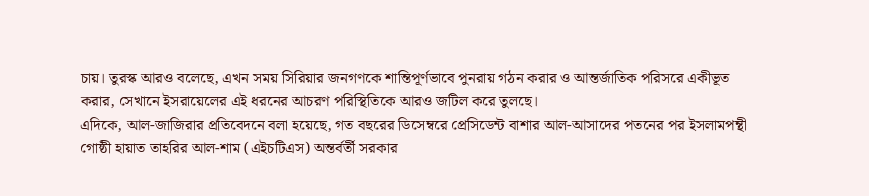চায়। তুরস্ক আরও বলেছে, এখন সময় সিরিয়ার জনগণকে শান্তিপূর্ণভাবে পুনরায় গঠন করার ও আন্তর্জাতিক পরিসরে একীভূত করার, সেখানে ইসরায়েলের এই ধরনের আচরণ পরিস্থিতিকে আরও জটিল করে তুলছে।
এদিকে, আল-জাজিরার প্রতিবেদনে বলা হয়েছে, গত বছরের ডিসেম্বরে প্রেসিডেন্ট বাশার আল-আসাদের পতনের পর ইসলামপন্থী গোষ্ঠী হায়াত তাহরির আল-শাম (এইচটিএস) অন্তর্বর্তী সরকার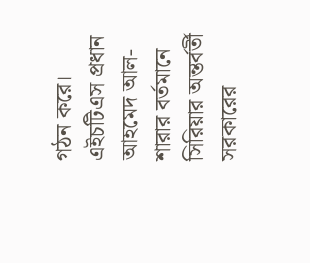গঠন করে। এইচটিএস প্রধান আহমেদ আল-শারার বর্তমানে সিরিয়ার অন্তর্বর্তী সরকারের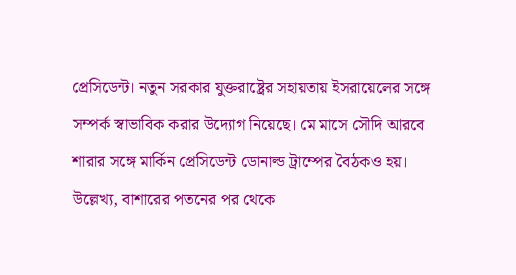প্রেসিডেন্ট। নতুন সরকার যুক্তরাষ্ট্রের সহায়তায় ইসরায়েলের সঙ্গে সম্পর্ক স্বাভাবিক করার উদ্যোগ নিয়েছে। মে মাসে সৌদি আরবে শারার সঙ্গে মার্কিন প্রেসিডেন্ট ডোনাল্ড ট্রাম্পের বৈঠকও হয়।
উল্লেখ্য, বাশারের পতনের পর থেকে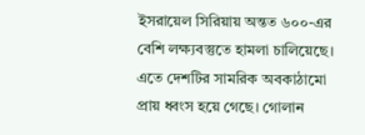ইসরায়েল সিরিয়ায় অন্তত ৬০০-এর বেশি লক্ষ্যবস্তুতে হামলা চালিয়েছে। এতে দেশটির সামরিক অবকাঠামো প্রায় ধ্বংস হয়ে গেছে। গোলান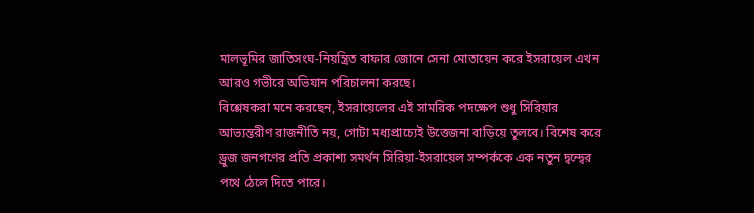মালভূমির জাতিসংঘ-নিয়ন্ত্রিত বাফার জোনে সেনা মোতায়েন করে ইসরায়েল এখন আরও গভীরে অভিযান পরিচালনা করছে।
বিশ্লেষকরা মনে করছেন, ইসরায়েলের এই সামরিক পদক্ষেপ শুধু সিরিয়ার আভ্যন্তরীণ রাজনীতি নয়, গোটা মধ্যপ্রাচ্যেই উত্তেজনা বাড়িয়ে তুলবে। বিশেষ করে ড্রুজ জনগণের প্রতি প্রকাশ্য সমর্থন সিরিয়া-ইসরায়েল সম্পর্ককে এক নতুন দ্বন্দ্বের পথে ঠেলে দিতে পারে।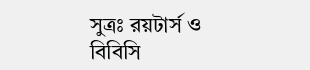সুত্রঃ রয়টার্স ও বিবিসি